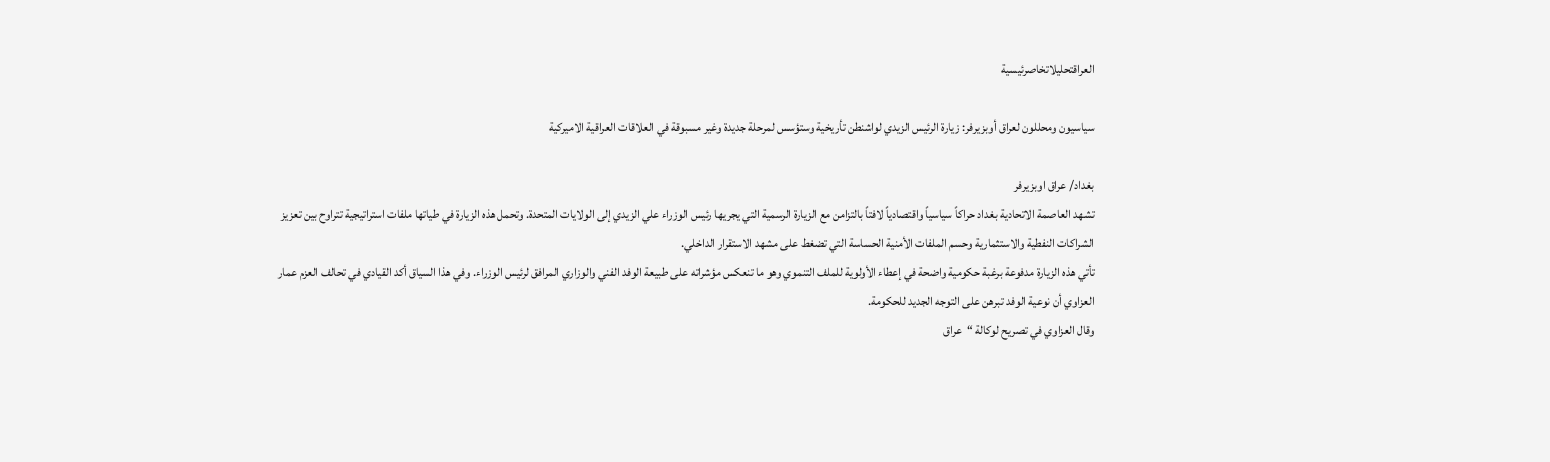العراقتحليلاتخاصرئيسية

سياسيون ومحللون لعراق أوبزيرفر: زيارة الرئيس الزيدي لواشنطن تأريخية وستؤسس لمرحلة جديدة وغير مسبوقة في العلاقات العراقية الاميركية

بغداد/ عراق اوبزيرفر
تشهد العاصمة الاتحادية بغداد حراكاً سياسياً واقتصادياً لافتاً بالتزامن مع الزيارة الرسمية التي يجريها رئيس الوزراء علي الزيدي إلى الولايات المتحدة. وتحمل هذه الزيارة في طياتها ملفات استراتيجية تتراوح بين تعزيز الشراكات النفطية والاستثمارية وحسم الملفات الأمنية الحساسة التي تضغط على مشهد الاستقرار الداخلي.
تأتي هذه الزيارة مدفوعة برغبة حكومية واضحة في إعطاء الأولوية للملف التنموي وهو ما تنعكس مؤشراته على طبيعة الوفد الفني والوزاري المرافق لرئيس الوزراء. وفي هذا السياق أكد القيادي في تحالف العزم عمار العزاوي أن نوعية الوفد تبرهن على التوجه الجديد للحكومة.
وقال العزاوي في تصريح لوكالة “عراق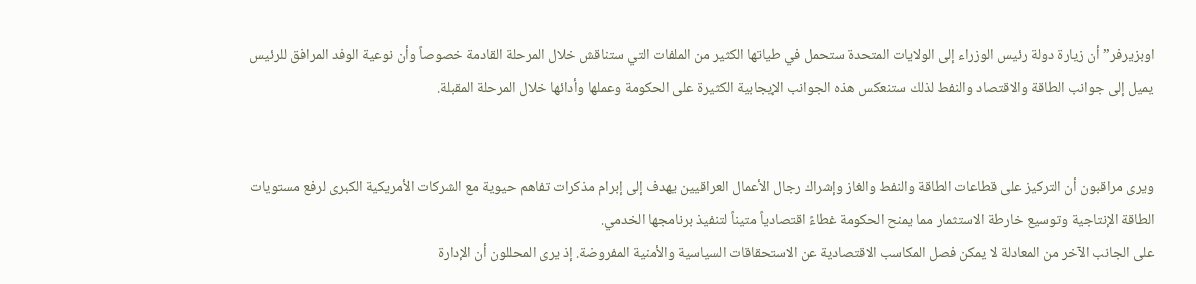اوبزيرفر” أن زيارة دولة رئيس الوزراء إلى الولايات المتحدة ستحمل في طياتها الكثير من الملفات التي ستناقش خلال المرحلة القادمة خصوصاً وأن نوعية الوفد المرافق للرئيس يميل إلى جوانب الطاقة والاقتصاد والنفط لذلك ستنعكس هذه الجوانب الإيجابية الكثيرة على الحكومة وعملها وأدائها خلال المرحلة المقبلة.


ويرى مراقبون أن التركيز على قطاعات الطاقة والنفط والغاز وإشراك رجال الأعمال العراقيين يهدف إلى إبرام مذكرات تفاهم حيوية مع الشركات الأمريكية الكبرى لرفع مستويات الطاقة الإنتاجية وتوسيع خارطة الاستثمار مما يمنح الحكومة غطاءً اقتصادياً متيناً لتنفيذ برنامجها الخدمي.
على الجانب الآخر من المعادلة لا يمكن فصل المكاسب الاقتصادية عن الاستحقاقات السياسية والأمنية المفروضة. إذ يرى المحللون أن الإدارة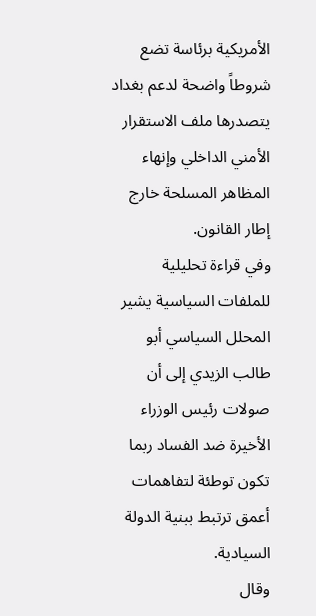الأمريكية برئاسة تضع شروطاً واضحة لدعم بغداد يتصدرها ملف الاستقرار الأمني الداخلي وإنهاء المظاهر المسلحة خارج إطار القانون.
وفي قراءة تحليلية للملفات السياسية يشير المحلل السياسي أبو طالب الزيدي إلى أن صولات رئيس الوزراء الأخيرة ضد الفساد ربما تكون توطئة لتفاهمات أعمق ترتبط ببنية الدولة السيادية.
وقال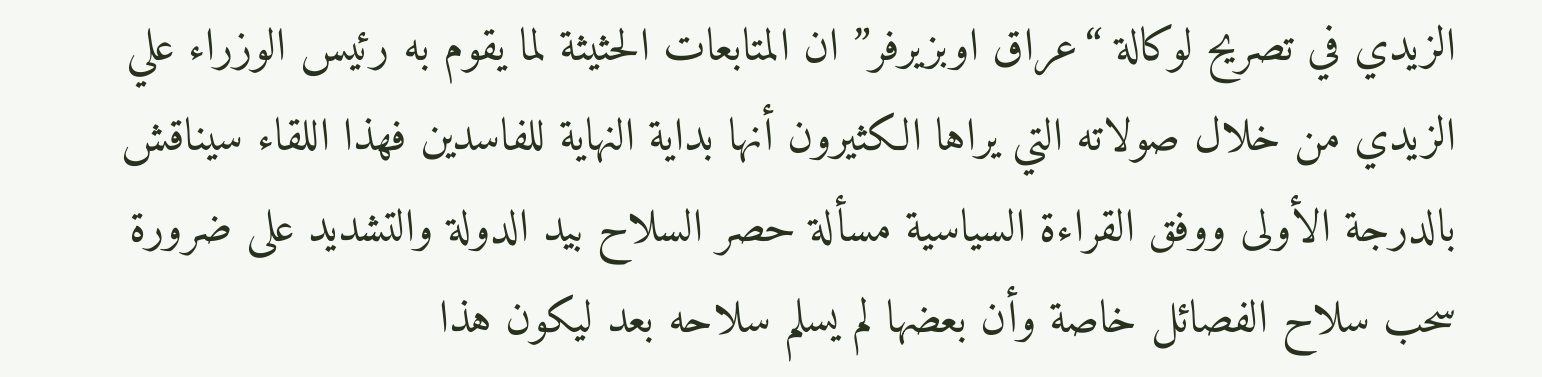الزيدي في تصريح لوكالة “عراق اوبزيرفر” ان المتابعات الحثيثة لما يقوم به رئيس الوزراء علي الزيدي من خلال صولاته التي يراها الكثيرون أنها بداية النهاية للفاسدين فهذا اللقاء سيناقش بالدرجة الأولى ووفق القراءة السياسية مسألة حصر السلاح بيد الدولة والتشديد على ضرورة سحب سلاح الفصائل خاصة وأن بعضها لم يسلم سلاحه بعد ليكون هذا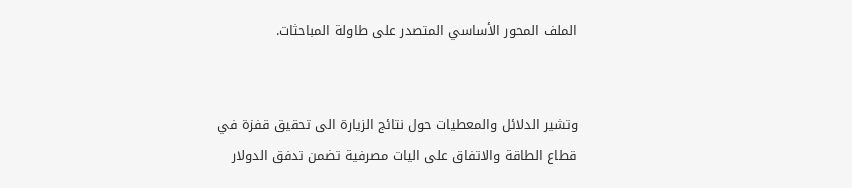الملف المحور الأساسي المتصدر على طاولة المباحثات.


وتشير الدلائل والمعطيات حول نتائج الزيارة الى تحقيق قفزة في قطاع الطاقة والاتفاق على اليات مصرفية تضمن تدفق الدولار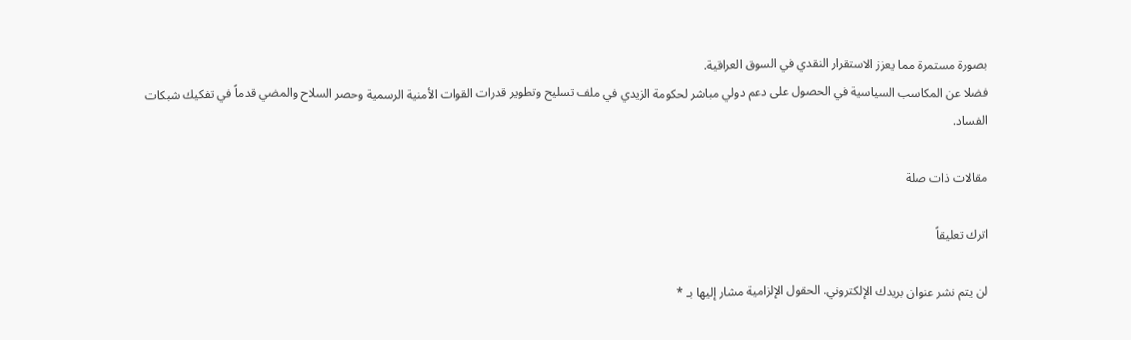بصورة مستمرة مما يعزز الاستقرار النقدي في السوق العراقية.
فضلا عن المكاسب السياسية في الحصول على دعم دولي مباشر لحكومة الزيدي في ملف تسليح وتطوير قدرات القوات الأمنية الرسمية وحصر السلاح والمضي قدماً في تفكيك شبكات الفساد.

مقالات ذات صلة

اترك تعليقاً

لن يتم نشر عنوان بريدك الإلكتروني. الحقول الإلزامية مشار إليها بـ *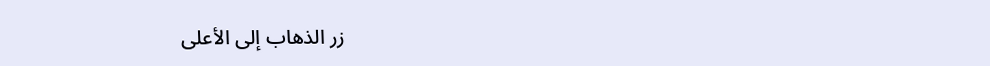زر الذهاب إلى الأعلى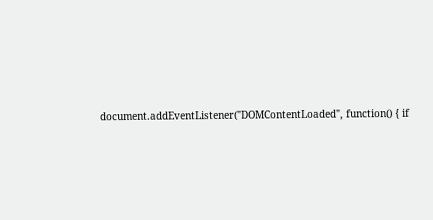document.addEventListener("DOMContentLoaded", function() { if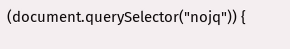(document.querySelector("nojq")) {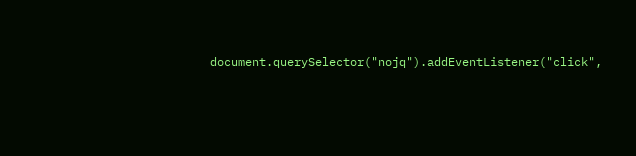document.querySelector("nojq").addEventListener("click",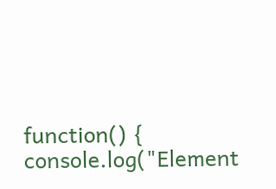function() { console.log("Element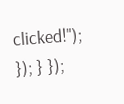clicked!"); }); } });